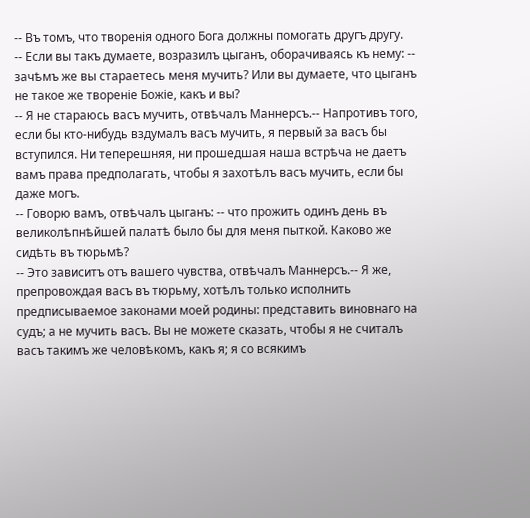-- Въ томъ, что творенія одного Бога должны помогать другъ другу.
-- Если вы такъ думаете, возразилъ цыганъ, оборачиваясь къ нему: -- зачѣмъ же вы стараетесь меня мучить? Или вы думаете, что цыганъ не такое же твореніе Божіе, какъ и вы?
-- Я не стараюсь васъ мучить, отвѣчалъ Маннерсъ.-- Напротивъ того, если бы кто-нибудь вздумалъ васъ мучить, я первый за васъ бы вступился. Ни теперешняя, ни прошедшая наша встрѣча не даетъ вамъ права предполагать, чтобы я захотѣлъ васъ мучить, если бы даже могъ.
-- Говорю вамъ, отвѣчалъ цыганъ: -- что прожить одинъ день въ великолѣпнѣйшей палатѣ было бы для меня пыткой. Каково же сидѣть въ тюрьмѣ?
-- Это зависитъ отъ вашего чувства, отвѣчалъ Маннерсъ.-- Я же, препровождая васъ въ тюрьму, хотѣлъ только исполнить предписываемое законами моей родины: представить виновнаго на судъ; а не мучить васъ. Вы не можете сказать, чтобы я не считалъ васъ такимъ же человѣкомъ, какъ я; я со всякимъ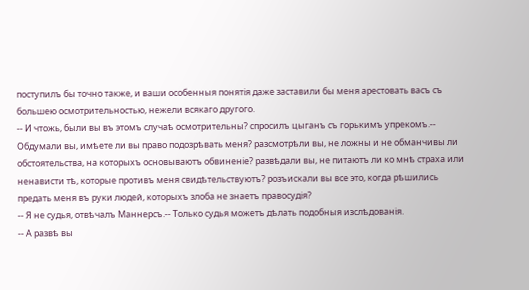поступилъ бы точно также, и ваши особенныя понятія даже заставили бы меня арестовать васъ съ большею осмотрительностью, нежели всякаго другого.
-- И чтожь, были вы въ этомъ случаѣ осмотрительны? спросилъ цыганъ съ горькимъ упрекомъ.-- Обдумали вы, имѣете ли вы право подозрѣвать меня? разсмотрѣли вы, не ложны и не обманчивы ли обстоятельства, на которыхъ основываютъ обвиненіе? развѣдали вы, не питаютъ ли ко мнѣ страха или ненависти тѣ, которые противъ меня свидѣтельствуютъ? розъискали вы все это, когда рѣшились предать меня въ руки людей, которыхъ злоба не знаетъ правосудія?
-- Я не судья, отвѣчалъ Маннерсъ.-- Только судья можетъ дѣлать подобныя изслѣдованія.
-- А развѣ вы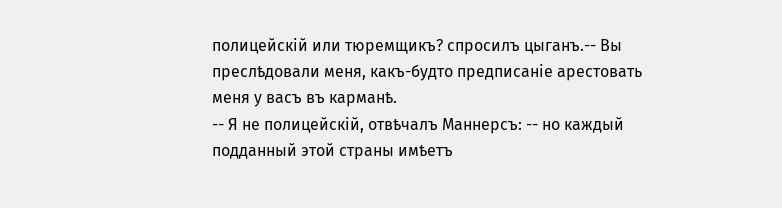полицейскій или тюремщикъ? спросилъ цыганъ.-- Вы преслѣдовали меня, какъ-будто предписаніе арестовать меня у васъ въ карманѣ.
-- Я не полицейскій, отвѣчалъ Маннерсъ: -- но каждый подданный этой страны имѣетъ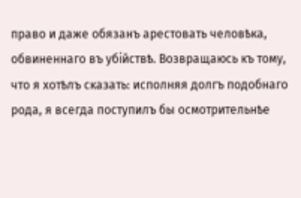право и даже обязанъ арестовать человѣка, обвиненнаго въ убійствѣ. Возвращаюсь къ тому, что я хотѣлъ сказать: исполняя долгъ подобнаго рода, я всегда поступилъ бы осмотрительнѣе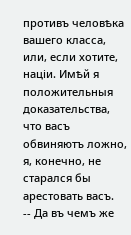противъ человѣка вашего класса, или, если хотите, націи. Имѣй я положительныя доказательства, что васъ обвиняютъ ложно, я, конечно, не старался бы арестовать васъ.
-- Да въ чемъ же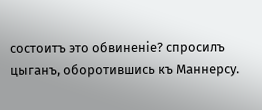состоитъ это обвиненіе? спросилъ цыганъ, оборотившись къ Маннерсу.